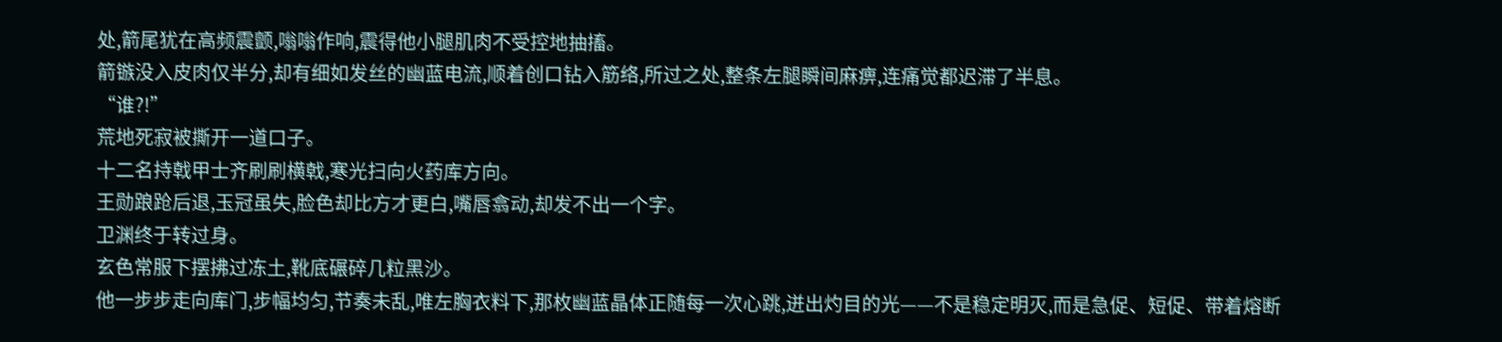处,箭尾犹在高频震颤,嗡嗡作响,震得他小腿肌肉不受控地抽搐。
箭镞没入皮肉仅半分,却有细如发丝的幽蓝电流,顺着创口钻入筋络,所过之处,整条左腿瞬间麻痹,连痛觉都迟滞了半息。
“谁?!”
荒地死寂被撕开一道口子。
十二名持戟甲士齐刷刷横戟,寒光扫向火药库方向。
王勋踉跄后退,玉冠虽失,脸色却比方才更白,嘴唇翕动,却发不出一个字。
卫渊终于转过身。
玄色常服下摆拂过冻土,靴底碾碎几粒黑沙。
他一步步走向库门,步幅均匀,节奏未乱,唯左胸衣料下,那枚幽蓝晶体正随每一次心跳,迸出灼目的光——不是稳定明灭,而是急促、短促、带着熔断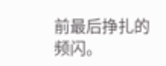前最后挣扎的频闪。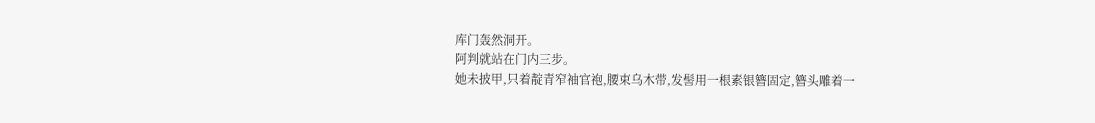库门轰然洞开。
阿判就站在门内三步。
她未披甲,只着靛青窄袖官袍,腰束乌木带,发髻用一根素银簪固定,簪头雕着一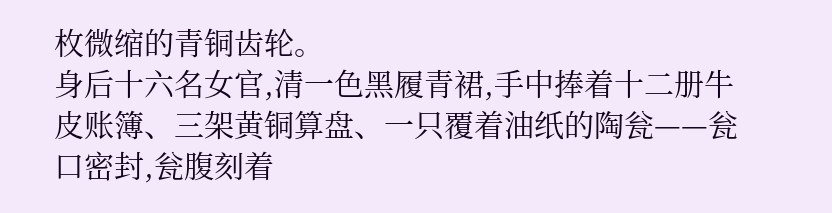枚微缩的青铜齿轮。
身后十六名女官,清一色黑履青裙,手中捧着十二册牛皮账簿、三架黄铜算盘、一只覆着油纸的陶瓮——瓮口密封,瓮腹刻着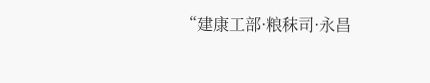“建康工部·粮秣司·永昌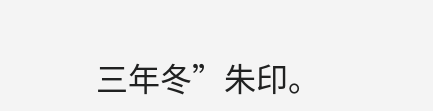三年冬”朱印。